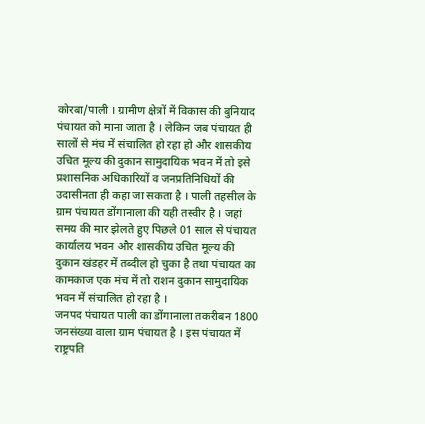कोरबा/पाली । ग्रामीण क्षेत्रों में विकास की बुनियाद पंचायत को माना जाता है । लेकिन जब पंचायत ही सालों से मंच में संचालित हो रहा हो और शासकीय उचित मूल्य की दुकान सामुदायिक भवन में तो इसे प्रशासनिक अधिकारियों व जनप्रतिनिधियों की उदासीनता ही कहा जा सकता है । पाली तहसील के ग्राम पंचायत डोंगानाला की यही तस्वीर है । जहां समय की मार झेलते हुए पिछले 01 साल से पंचायत कार्यालय भवन और शासकीय उचित मूल्य की दुकान खंडहर में तब्दील हो चुका है तथा पंचायत का कामकाज एक मंच में तो राशन दुकान सामुदायिक भवन में संचालित हो रहा है ।
जनपद पंचायत पाली का डोंगानाला तकरीबन 1800 जनसंख्या वाला ग्राम पंचायत है । इस पंचायत में राष्ट्रपति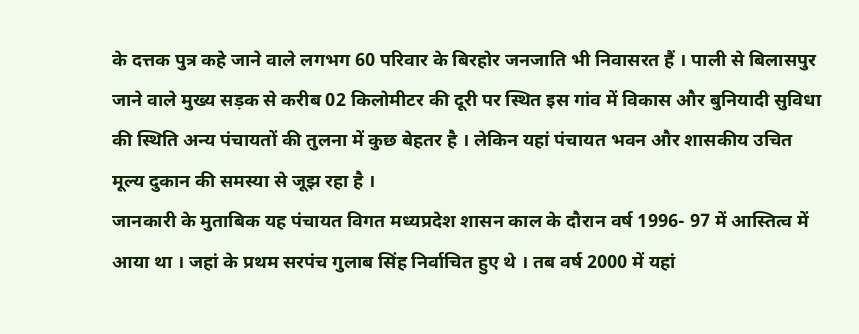के दत्तक पुत्र कहे जाने वाले लगभग 60 परिवार के बिरहोर जनजाति भी निवासरत हैं । पाली से बिलासपुर जाने वाले मुख्य सड़क से करीब 02 किलोमीटर की दूरी पर स्थित इस गांव में विकास और बुनियादी सुविधा की स्थिति अन्य पंचायतों की तुलना में कुछ बेहतर है । लेकिन यहां पंचायत भवन और शासकीय उचित मूल्य दुकान की समस्या से जूझ रहा है ।
जानकारी के मुताबिक यह पंचायत विगत मध्यप्रदेश शासन काल के दौरान वर्ष 1996- 97 में आस्तित्व में आया था । जहां के प्रथम सरपंच गुलाब सिंह निर्वाचित हुए थे । तब वर्ष 2000 में यहां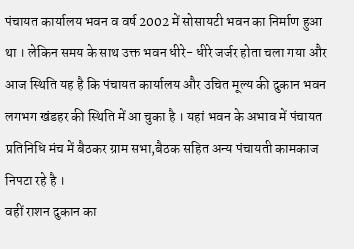पंचायत कार्यालय भवन व वर्ष 2002 में सोसायटी भवन का निर्माण हुआ था । लेकिन समय के साथ उक्त भवन धीरे- धीरे जर्जर होता चला गया और आज स्थिति यह है कि पंचायत कार्यालय और उचित मूल्य की दुकान भवन लगभग खंडहर की स्थिति में आ चुका है । यहां भवन के अभाव में पंचायत प्रतिनिधि मंच में बैठकर ग्राम सभा,बैठक सहित अन्य पंचायती कामकाज निपटा रहे है ।
वहीं राशन दुकान का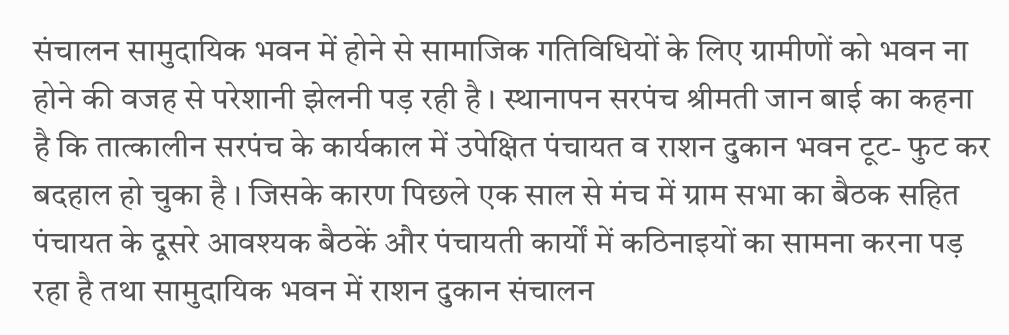संचालन सामुदायिक भवन में होने से सामाजिक गतिविधियों के लिए ग्रामीणों को भवन ना होने की वजह से परेशानी झेलनी पड़ रही है । स्थानापन सरपंच श्रीमती जान बाई का कहना है कि तात्कालीन सरपंच के कार्यकाल में उपेक्षित पंचायत व राशन दुकान भवन टूट- फुट कर बदहाल हो चुका है । जिसके कारण पिछले एक साल से मंच में ग्राम सभा का बैठक सहित पंचायत के दूसरे आवश्यक बैठकें और पंचायती कार्यों में कठिनाइयों का सामना करना पड़ रहा है तथा सामुदायिक भवन में राशन दुकान संचालन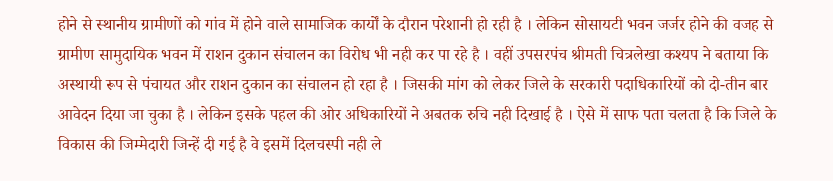होने से स्थानीय ग्रामीणों को गांव में होने वाले सामाजिक कार्यों के दौरान परेशानी हो रही है । लेकिन सोसायटी भवन जर्जर होने की वजह से ग्रामीण सामुदायिक भवन में राशन दुकान संचालन का विरोध भी नही कर पा रहे है । वहीं उपसरपंच श्रीमती चित्रलेखा कश्यप ने बताया कि अस्थायी रूप से पंचायत और राशन दुकान का संचालन हो रहा है । जिसकी मांग को लेकर जिले के सरकारी पदाधिकारियों को दो-तीन बार आवेदन दिया जा चुका है । लेकिन इसके पहल की ओर अधिकारियों ने अबतक रुचि नही दिखाई है । ऐसे में साफ पता चलता है कि जिले के विकास की जिम्मेदारी जिन्हें दी गई है वे इसमें दिलचस्पी नही ले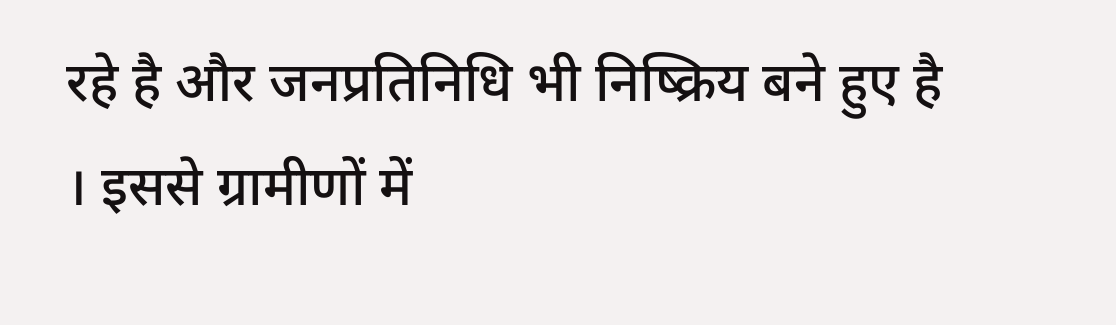रहे है और जनप्रतिनिधि भी निष्क्रिय बने हुए है । इससे ग्रामीणों में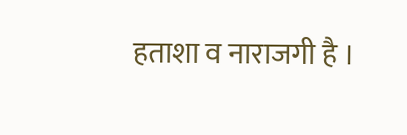हताशा व नाराजगी है ।